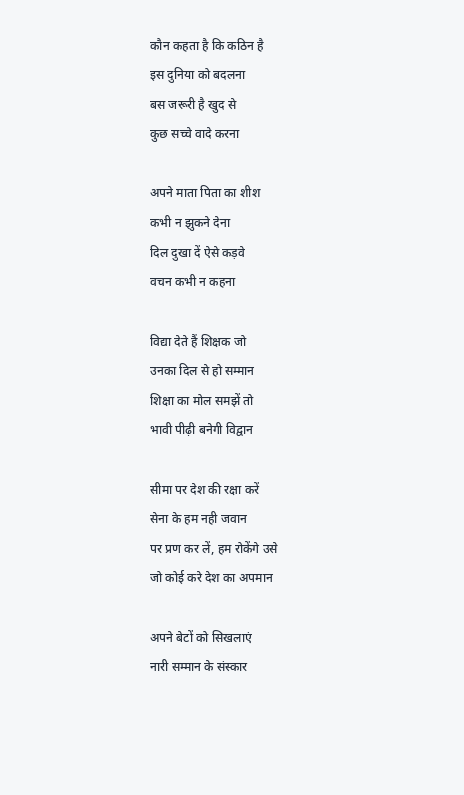कौन कहता है कि कठिन है
इस दुनिया को बदलना
बस जरूरी है खुद से
कुछ सच्चे वादे करना

अपने माता पिता का शीश
कभी न झुकने देना
दिल दुखा दें ऐसे कड़वे
वचन कभी न कहना

विद्या देते हैं शिक्षक जो
उनका दिल से हो सम्मान
शिक्षा का मोल समझें तो
भावी पीढ़ी बनेगी विद्वान

सीमा पर देश की रक्षा करें
सेना के हम नही जवान
पर प्रण कर लें, हम रोकेंगे उसे
जो कोई करे देश का अपमान

अपने बेटों को सिखलाएं
नारी सम्मान के संस्कार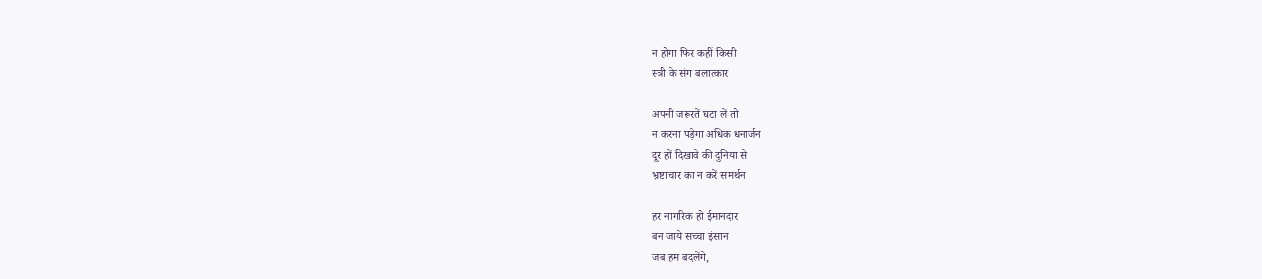न होगा फिर कहीं किसी
स्त्री के संग बलात्कार

अपनी जरूरतें घटा लें तो
न करना पड़ेगा अधिक धनार्जन
दूर हों दिखावे की दुनिया से
भ्रष्टाचार का न करें समर्थन

हर नागरिक हो ईमानदार
बन जाये सच्चा इंसान
जब हम बदलेंगे,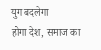युग बदलेगा
होगा देश, समाज का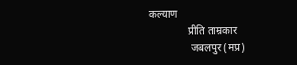कल्याण
               प्रीति ताम्रकार
                जबलपुर (मप्र)